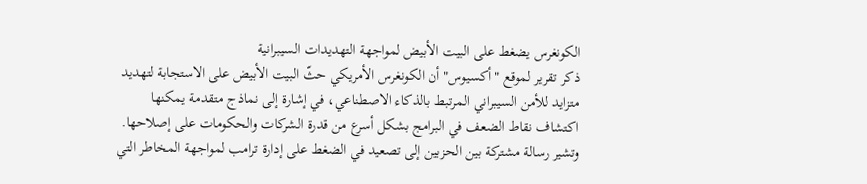الكونغرس يضغط على البيت الأبيض لمواجهة التهديدات السيبرانية
ذكر تقرير لموقع "أكسيوس" أن الكونغرس الأمريكي حثّ البيت الأبيض على الاستجابة لتهديد متزايد للأمن السيبراني المرتبط بالذكاء الاصطناعي، في إشارة إلى نماذج متقدمة يمكنها اكتشاف نقاط الضعف في البرامج بشكل أسرع من قدرة الشركات والحكومات على إصلاحها.
وتشير رسالة مشتركة بين الحزبين إلى تصعيد في الضغط على إدارة ترامب لمواجهة المخاطر التي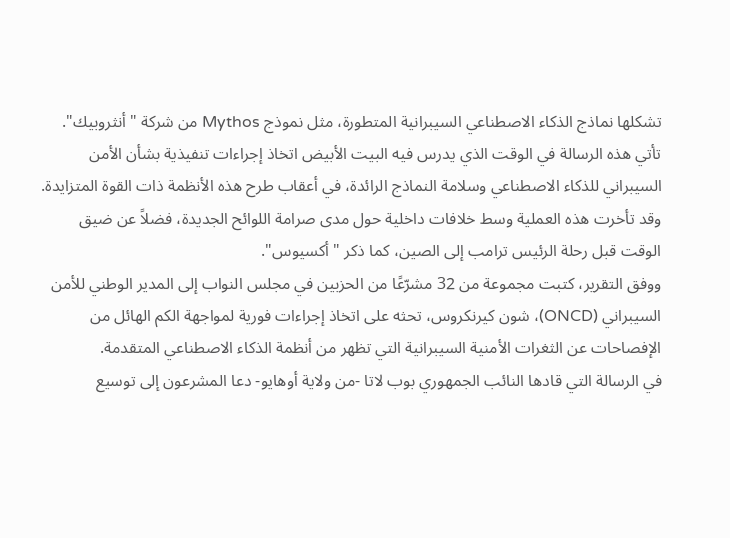تشكلها نماذج الذكاء الاصطناعي السيبرانية المتطورة، مثل نموذج Mythos من شركة "أنثروبيك".
تأتي هذه الرسالة في الوقت الذي يدرس فيه البيت الأبيض اتخاذ إجراءات تنفيذية بشأن الأمن السيبراني للذكاء الاصطناعي وسلامة النماذج الرائدة، في أعقاب طرح هذه الأنظمة ذات القوة المتزايدة. وقد تأخرت هذه العملية وسط خلافات داخلية حول مدى صرامة اللوائح الجديدة، فضلاً عن ضيق الوقت قبل رحلة الرئيس ترامب إلى الصين، كما ذكر "أكسيوس".
ووفق التقرير، كتبت مجموعة من 32 مشرّعًا من الحزبين في مجلس النواب إلى المدير الوطني للأمن السيبراني (ONCD)، شون كيرنكروس، تحثه على اتخاذ إجراءات فورية لمواجهة الكم الهائل من الإفصاحات عن الثغرات الأمنية السيبرانية التي تظهر من أنظمة الذكاء الاصطناعي المتقدمة.
في الرسالة التي قادها النائب الجمهوري بوب لاتا -من ولاية أوهايو- دعا المشرعون إلى توسيع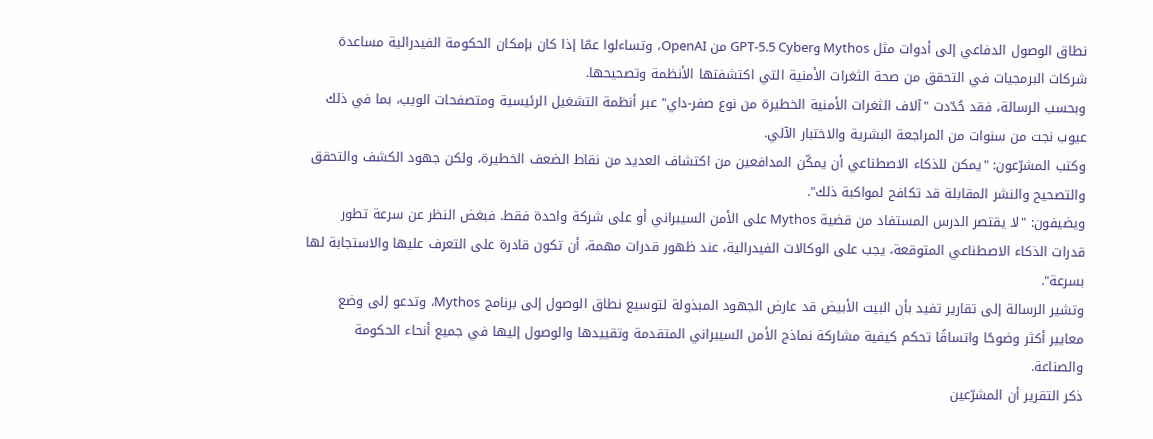نطاق الوصول الدفاعي إلى أدوات مثل Mythos وGPT-5.5 Cyber من OpenAI، وتساءلوا عمّا إذا كان بإمكان الحكومة الفيدرالية مساعدة شركات البرمجيات في التحقق من صحة الثغرات الأمنية التي اكتشفتها الأنظمة وتصحيحها.
وبحسب الرسالة، فقد حُدّدت "آلاف الثغرات الأمنية الخطيرة من نوع صفر-داي" عبر أنظمة التشغيل الرئيسية ومتصفحات الويب، بما في ذلك عيوب نجت من سنوات من المراجعة البشرية والاختبار الآلي.
وكتب المشرّعون: "يمكن للذكاء الاصطناعي أن يمكّن المدافعين من اكتشاف العديد من نقاط الضعف الخطيرة، ولكن جهود الكشف والتحقق والتصحيح والنشر المقابلة قد تكافح لمواكبة ذلك".
ويضيفون: "لا يقتصر الدرس المستفاد من قضية Mythos على الأمن السيبراني أو على شركة واحدة فقط. فبغض النظر عن سرعة تطور قدرات الذكاء الاصطناعي المتوقعة، يجب على الوكالات الفيدرالية، عند ظهور قدرات مهمة، أن تكون قادرة على التعرف عليها والاستجابة لها بسرعة".
وتشير الرسالة إلى تقارير تفيد بأن البيت الأبيض قد عارض الجهود المبذولة لتوسيع نطاق الوصول إلى برنامج Mythos، وتدعو إلى وضع معايير أكثر وضوحًا واتساقًا تحكم كيفية مشاركة نماذج الأمن السيبراني المتقدمة وتقييدها والوصول إليها في جميع أنحاء الحكومة والصناعة.
ذكر التقرير أن المشرّعين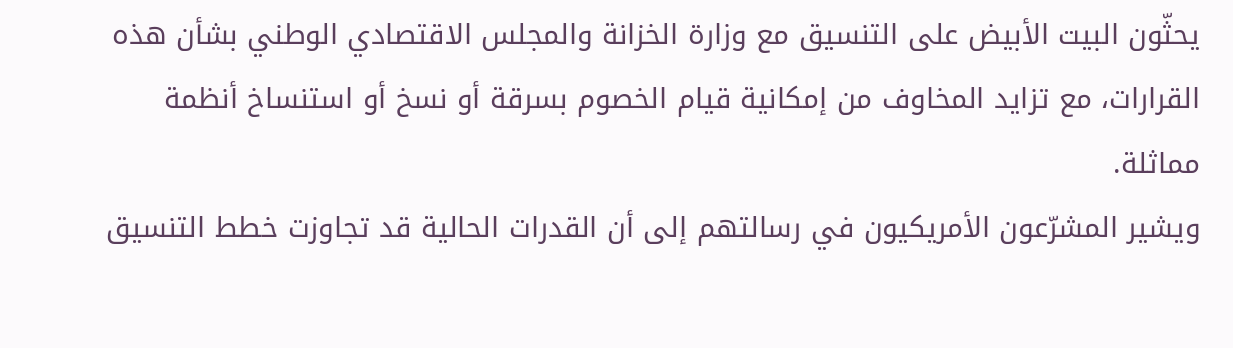يحثّون البيت الأبيض على التنسيق مع وزارة الخزانة والمجلس الاقتصادي الوطني بشأن هذه القرارات، مع تزايد المخاوف من إمكانية قيام الخصوم بسرقة أو نسخ أو استنساخ أنظمة مماثلة.
ويشير المشرّعون الأمريكيون في رسالتهم إلى أن القدرات الحالية قد تجاوزت خطط التنسيق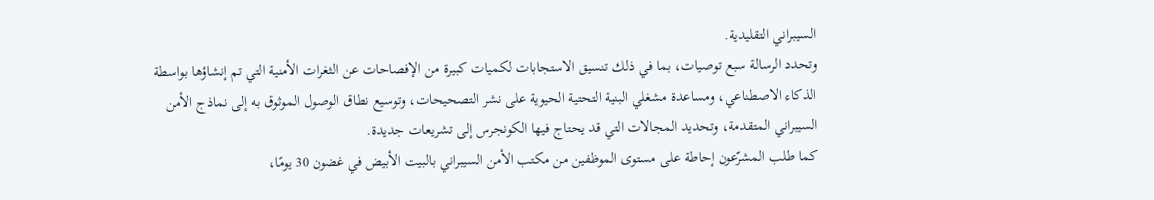السيبراني التقليدية.
وتحدد الرسالة سبع توصيات، بما في ذلك تنسيق الاستجابات لكميات كبيرة من الإفصاحات عن الثغرات الأمنية التي تم إنشاؤها بواسطة الذكاء الاصطناعي، ومساعدة مشغلي البنية التحتية الحيوية على نشر التصحيحات، وتوسيع نطاق الوصول الموثوق به إلى نماذج الأمن السيبراني المتقدمة، وتحديد المجالات التي قد يحتاج فيها الكونجرس إلى تشريعات جديدة.
كما طلب المشرّعون إحاطة على مستوى الموظفين من مكتب الأمن السيبراني بالبيت الأبيض في غضون 30 يومًا،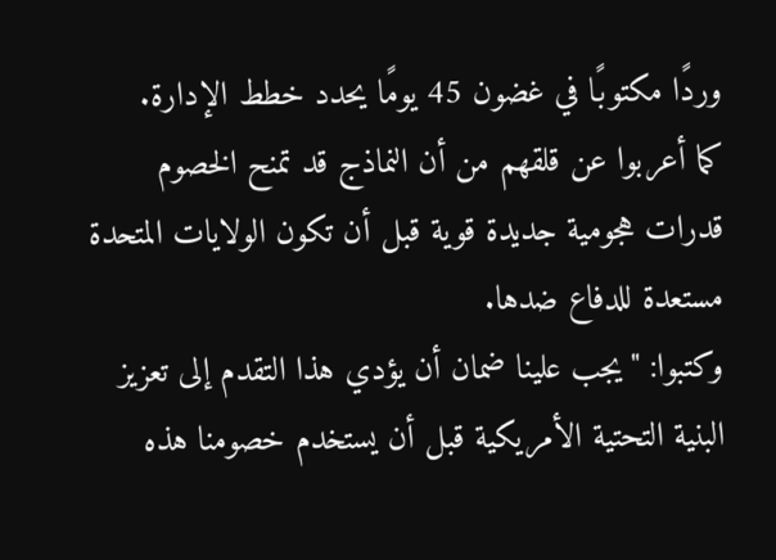وردًا مكتوبًا في غضون 45 يومًا يحدد خطط الإدارة.
كما أعربوا عن قلقهم من أن النماذج قد تمنح الخصوم قدرات هجومية جديدة قوية قبل أن تكون الولايات المتحدة مستعدة للدفاع ضدها.
وكتبوا: "يجب علينا ضمان أن يؤدي هذا التقدم إلى تعزيز البنية التحتية الأمريكية قبل أن يستخدم خصومنا هذه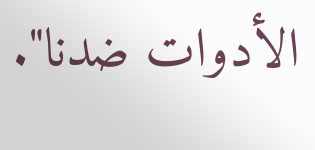الأدوات ضدنا".